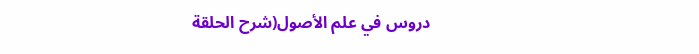دروس في علم الأصول(شرح الحلقة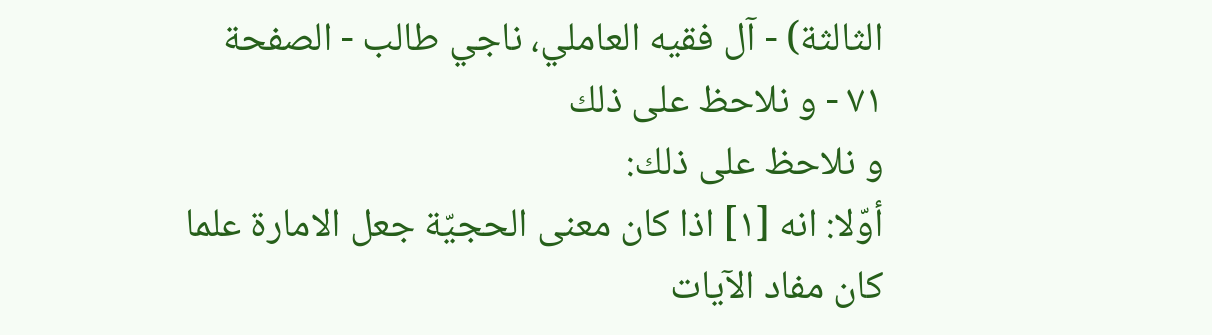الثالثة) - آل فقيه العاملي، ناجي طالب - الصفحة ٧١ - و نلاحظ على ذلك
و نلاحظ على ذلك:
أوّلا: انه [١] اذا كان معنى الحجيّة جعل الامارة علما كان مفاد الآيات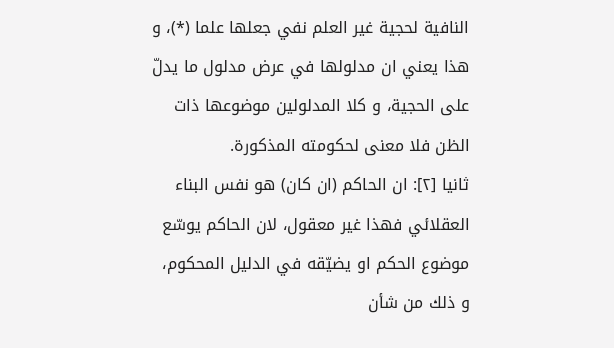النافية لحجية غير العلم نفي جعلها علما (*)، و هذا يعني ان مدلولها في عرض مدلول ما يدلّ على الحجية، و كلا المدلولين موضوعها ذات الظن فلا معنى لحكومته المذكورة.
ثانيا [٢]: ان الحاكم (ان كان) هو نفس البناء العقلائي فهذا غير معقول، لان الحاكم يوسّع موضوع الحكم او يضيّقه في الدليل المحكوم، و ذلك من شأن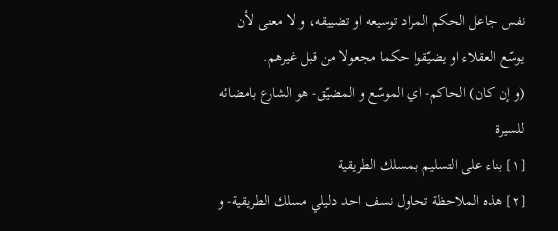نفس جاعل الحكم المراد توسيعه او تضييقه، و لا معنى لأن يوسّع العقلاء او يضيّقوا حكما مجعولا من قبل غيرهم.
(و إن كان) الحاكم- اي الموسّع و المضيّق- هو الشارع بامضائه للسيرة
[١] بناء على التسليم بمسلك الطريقية
[٢] هذه الملاحظة تحاول نسف احد دليلي مسلك الطريقية- و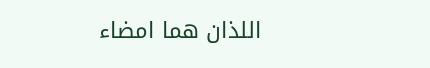اللذان هما امضاء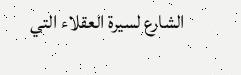الشارع لسيرة العقلاء التي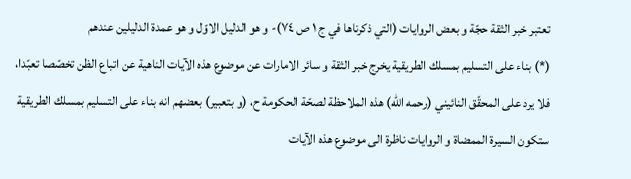تعتبر خبر الثقة حجّة و بعض الروايات (التي ذكرناها في ج ١ ص ٧٤)- و هو الدليل الاوّل و هو عمدة الدليلين عندهم
(*) بناء على التسليم بمسلك الطريقية يخرج خبر الثقة و سائر الامارات عن موضوع هذه الآيات الناهية عن اتباع الظن تخصّصا تعبّدا، فلا يرد على المحقّق النائيني (رحمه اللّه) هذه الملاحظة لصحّة الحكومة ح، (و بتعبير) بعضهم انه بناء على التسليم بمسلك الطريقية ستكون السيرة الممضاة و الروايات ناظرة الى موضوع هذه الآيات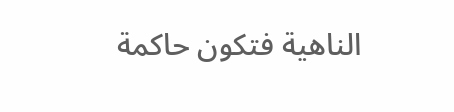الناهية فتكون حاكمة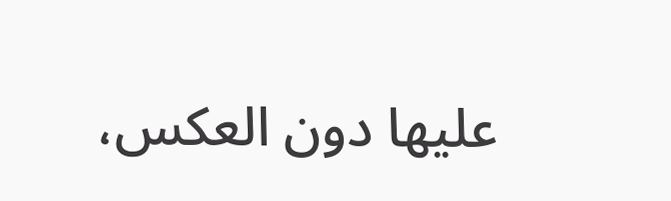عليها دون العكس،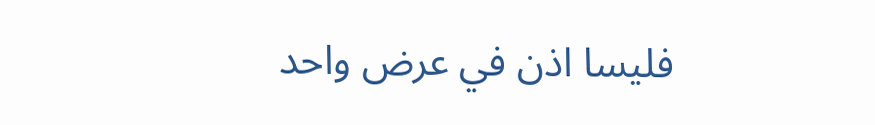فليسا اذن في عرض واحد